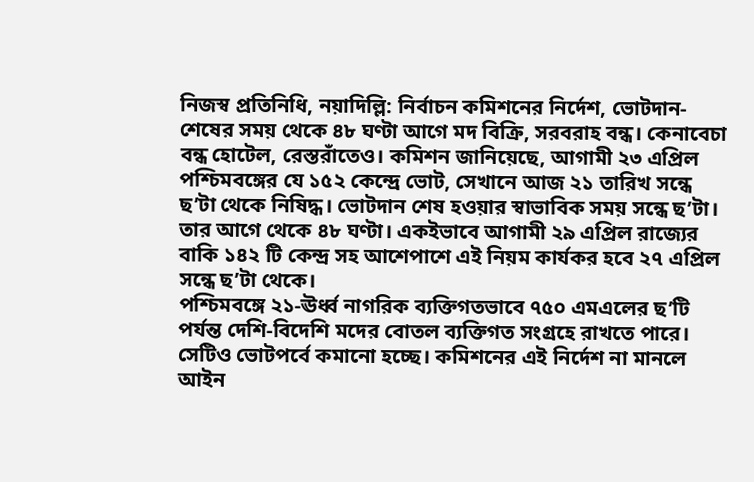নিজস্ব প্রতিনিধি, নয়াদিল্লি: নির্বাচন কমিশনের নির্দেশ, ভোটদান-শেষের সময় থেকে ৪৮ ঘণ্টা আগে মদ বিক্রি, সরবরাহ বন্ধ। কেনাবেচা বন্ধ হোটেল, রেস্তরাঁতেও। কমিশন জানিয়েছে, আগামী ২৩ এপ্রিল পশ্চিমবঙ্গের যে ১৫২ কেন্দ্রে ভোট, সেখানে আজ ২১ তারিখ সন্ধে ছ’টা থেকে নিষিদ্ধ। ভোটদান শেষ হওয়ার স্বাভাবিক সময় সন্ধে ছ’টা। তার আগে থেকে ৪৮ ঘণ্টা। একইভাবে আগামী ২৯ এপ্রিল রাজ্যের বাকি ১৪২ টি কেন্দ্র সহ আশেপাশে এই নিয়ম কার্যকর হবে ২৭ এপ্রিল সন্ধে ছ’টা থেকে।
পশ্চিমবঙ্গে ২১-ঊর্ধ্ব নাগরিক ব্যক্তিগতভাবে ৭৫০ এমএলের ছ’টি পর্যন্ত দেশি-বিদেশি মদের বোতল ব্যক্তিগত সংগ্রহে রাখতে পারে। সেটিও ভোটপর্বে কমানো হচ্ছে। কমিশনের এই নির্দেশ না মানলে আইন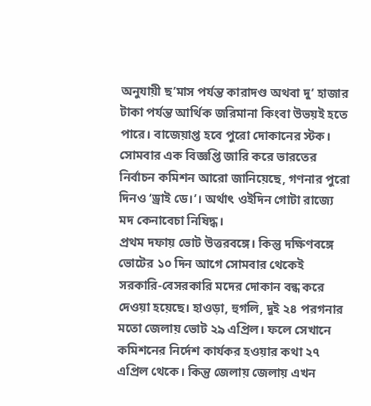অনুযায়ী ছ’মাস পর্যন্ত কারাদণ্ড অথবা দু’ হাজার টাকা পর্যন্ত আর্থিক জরিমানা কিংবা উভয়ই হতে পারে। বাজেয়াপ্ত হবে পুরো দোকানের স্টক। সোমবার এক বিজ্ঞপ্তি জারি করে ভারতের নির্বাচন কমিশন আরো জানিয়েছে, গণনার পুরো দিনও ‘ড্রাই ডে।’। অর্থাৎ ওইদিন গোটা রাজ্যে মদ কেনাবেচা নিষিদ্ধ।
প্রথম দফায় ভোট উত্তরবঙ্গে। কিন্তু দক্ষিণবঙ্গে ভোটের ১০ দিন আগে সোমবার থেকেই সরকারি-বেসরকারি মদের দোকান বন্ধ করে দেওয়া হয়েছে। হাওড়া, হুগলি, দুই ২৪ পরগনার মতো জেলায় ভোট ২৯ এপ্রিল। ফলে সেখানে কমিশনের নির্দেশ কার্যকর হওয়ার কথা ২৭ এপ্রিল থেকে। কিন্তু জেলায় জেলায় এখন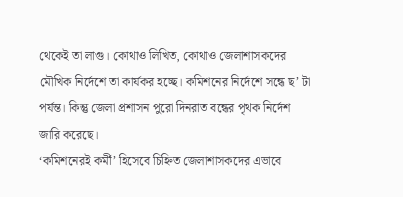থেকেই তা লাগু। কোথাও লিখিত, কোথাও জেলাশাসকদের মৌখিক নির্দেশে তা কার্যকর হচ্ছে। কমিশনের নির্দেশে সন্ধে ছ’ টা পর্যন্ত। কিন্তু জেলা প্রশাসন পুরো দিনরাত বন্ধের পৃথক নির্দেশ জারি করেছে।
‘কমিশনেরই কর্মী’ হিসেবে চিহ্নিত জেলাশাসকদের এভাবে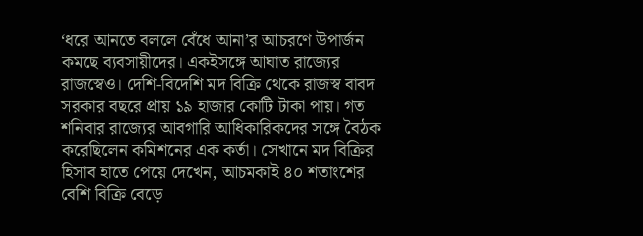‘ধরে আনতে বললে বেঁধে আনা’র আচরণে উপার্জন কমছে ব্যবসায়ীদের। একইসঙ্গে আঘাত রাজ্যের রাজস্বেও। দেশি-বিদেশি মদ বিক্রি থেকে রাজস্ব বাবদ সরকার বছরে প্রায় ১৯ হাজার কোটি টাকা পায়। গত শনিবার রাজ্যের আবগারি আধিকারিকদের সঙ্গে বৈঠক করেছিলেন কমিশনের এক কর্তা। সেখানে মদ বিক্রির হিসাব হাতে পেয়ে দেখেন, আচমকাই ৪০ শতাংশের বেশি বিক্রি বেড়ে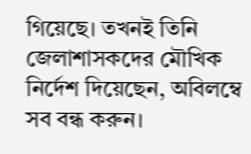গিয়েছে। তখনই তিনি জেলাশাসকদের মৌখিক নির্দেশ দিয়েছেন, অবিলম্বে সব বন্ধ করুন।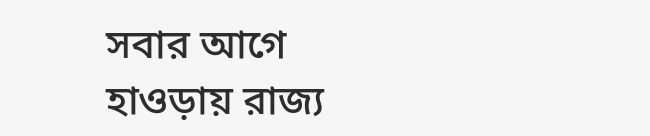সবার আগে হাওড়ায় রাজ্য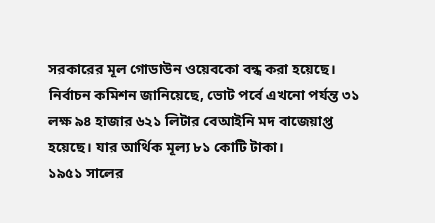সরকারের মূল গোডাউন ওয়েবকো বন্ধ করা হয়েছে। নির্বাচন কমিশন জানিয়েছে, ভোট পর্বে এখনো পর্যন্ত ৩১ লক্ষ ৯৪ হাজার ৬২১ লিটার বেআইনি মদ বাজেয়াপ্ত হয়েছে। যার আর্থিক মূল্য ৮১ কোটি টাকা।
১৯৫১ সালের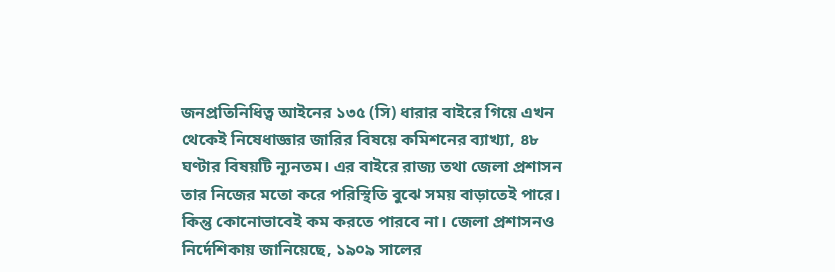জনপ্রতিনিধিত্ব আইনের ১৩৫ (সি) ধারার বাইরে গিয়ে এখন থেকেই নিষেধাজ্ঞার জারির বিষয়ে কমিশনের ব্যাখ্যা, ৪৮ ঘণ্টার বিষয়টি ন্যূনতম। এর বাইরে রাজ্য তথা জেলা প্রশাসন তার নিজের মতো করে পরিস্থিতি বুঝে সময় বাড়াতেই পারে। কিন্তু কোনোভাবেই কম করতে পারবে না। জেলা প্রশাসনও নির্দেশিকায় জানিয়েছে, ১৯০৯ সালের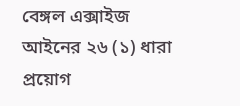বেঙ্গল এক্সাইজ আইনের ২৬ (১) ধারা প্রয়োগ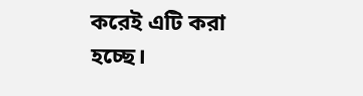করেই এটি করা হচ্ছে।